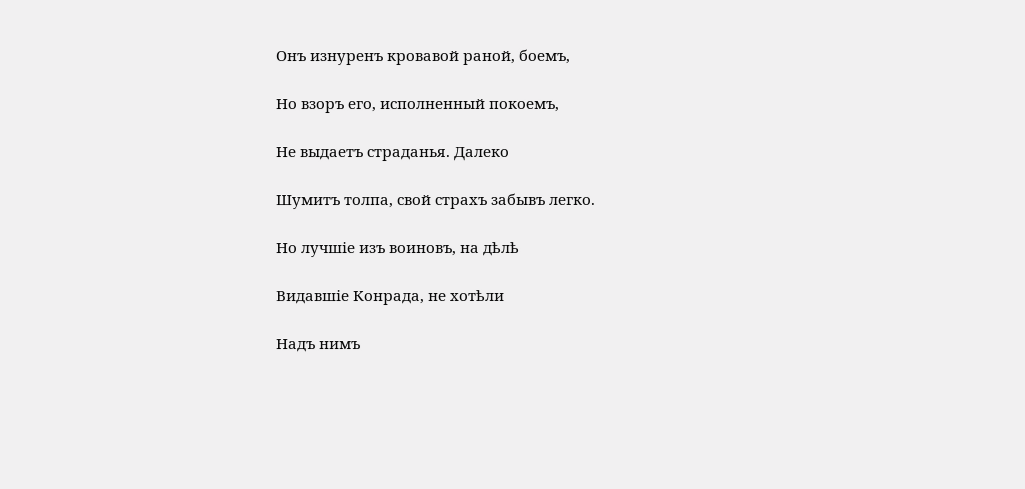Онъ изнуренъ кровавой раной, боемъ,

Но взоръ его, исполненный покоемъ,

Не выдаетъ страданья. Далеко

Шумитъ толпа, свой страхъ забывъ легко.

Но лучшіе изъ воиновъ, на дѣлѣ

Видавшіе Конрада, не хотѣли

Надъ нимъ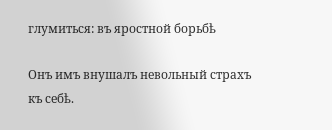глумиться: въ яростной борьбѣ

Онъ имъ внушалъ невольный страхъ къ себѣ.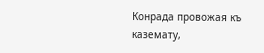Конрада провожая къ каземату,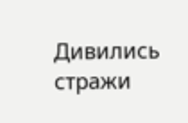Дивились стражи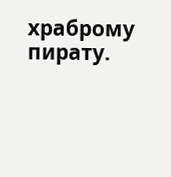храброму пирату.